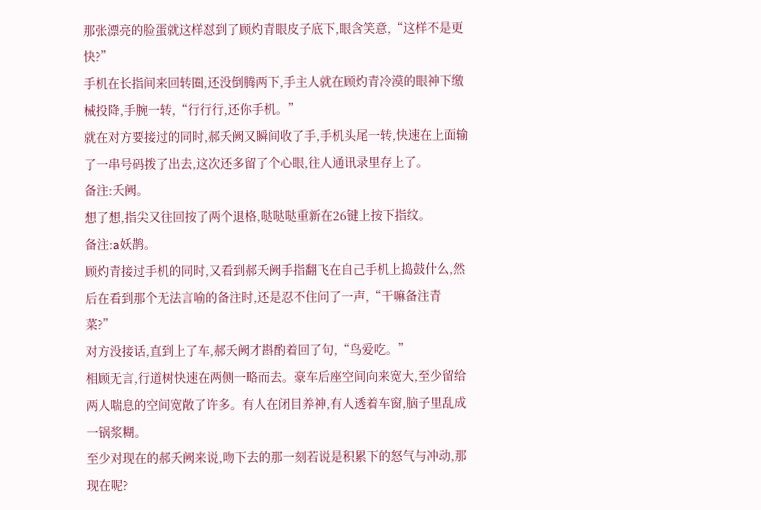那张漂亮的脸蛋就这样怼到了顾灼青眼皮子底下,眼含笑意,“这样不是更快?”
手机在长指间来回转圈,还没倒腾两下,手主人就在顾灼青冷漠的眼神下缴械投降,手腕一转,“行行行,还你手机。”
就在对方要接过的同时,郝夭阙又瞬间收了手,手机头尾一转,快速在上面输了一串号码拨了出去,这次还多留了个心眼,往人通讯录里存上了。
备注:夭阙。
想了想,指尖又往回按了两个退格,哒哒哒重新在26键上按下指纹。
备注:a妖鹊。
顾灼青接过手机的同时,又看到郝夭阙手指翻飞在自己手机上捣鼓什么,然后在看到那个无法言喻的备注时,还是忍不住问了一声,“干嘛备注青菜?”
对方没接话,直到上了车,郝夭阙才斟酌着回了句,“鸟爱吃。”
相顾无言,行道树快速在两侧一略而去。豪车后座空间向来宽大,至少留给两人喘息的空间宽敞了许多。有人在闭目养神,有人透着车窗,脑子里乱成一锅浆糊。
至少对现在的郝夭阙来说,吻下去的那一刻若说是积累下的怒气与冲动,那现在呢?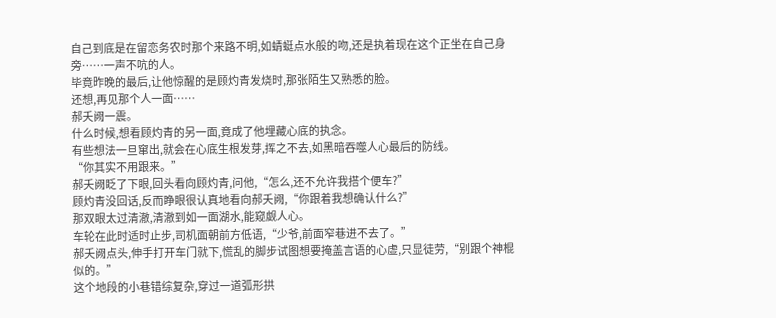自己到底是在留恋务农时那个来路不明,如蜻蜓点水般的吻,还是执着现在这个正坐在自己身旁……一声不吭的人。
毕竟昨晚的最后,让他惊醒的是顾灼青发烧时,那张陌生又熟悉的脸。
还想,再见那个人一面……
郝夭阙一震。
什么时候,想看顾灼青的另一面,竟成了他埋藏心底的执念。
有些想法一旦窜出,就会在心底生根发芽,挥之不去,如黑暗吞噬人心最后的防线。
“你其实不用跟来。”
郝夭阙眨了下眼,回头看向顾灼青,问他,“怎么,还不允许我搭个便车?”
顾灼青没回话,反而睁眼很认真地看向郝夭阙,“你跟着我想确认什么?”
那双眼太过清澈,清澈到如一面湖水,能窥觑人心。
车轮在此时适时止步,司机面朝前方低语,“少爷,前面窄巷进不去了。”
郝夭阙点头,伸手打开车门就下,慌乱的脚步试图想要掩盖言语的心虚,只显徒劳,“别跟个神棍似的。”
这个地段的小巷错综复杂,穿过一道弧形拱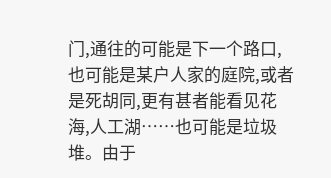门,通往的可能是下一个路口,也可能是某户人家的庭院,或者是死胡同,更有甚者能看见花海,人工湖……也可能是垃圾堆。由于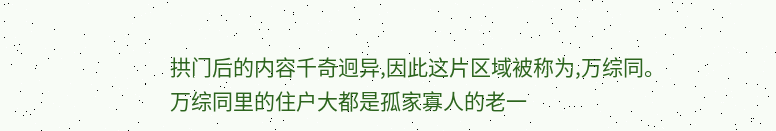拱门后的内容千奇迥异,因此这片区域被称为,万综同。
万综同里的住户大都是孤家寡人的老一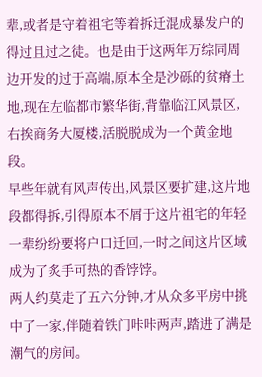辈,或者是守着祖宅等着拆迁混成暴发户的得过且过之徒。也是由于这两年万综同周边开发的过于高端,原本全是沙砾的贫瘠土地,现在左临都市繁华街,背靠临江风景区,右挨商务大厦楼,活脱脱成为一个黄金地段。
早些年就有风声传出,风景区要扩建,这片地段都得拆,引得原本不屑于这片祖宅的年轻一辈纷纷要将户口迁回,一时之间这片区域成为了炙手可热的香饽饽。
两人约莫走了五六分钟,才从众多平房中挑中了一家,伴随着铁门咔咔两声,踏进了满是潮气的房间。